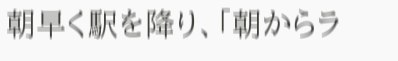朝早く駅を降り、「朝からラ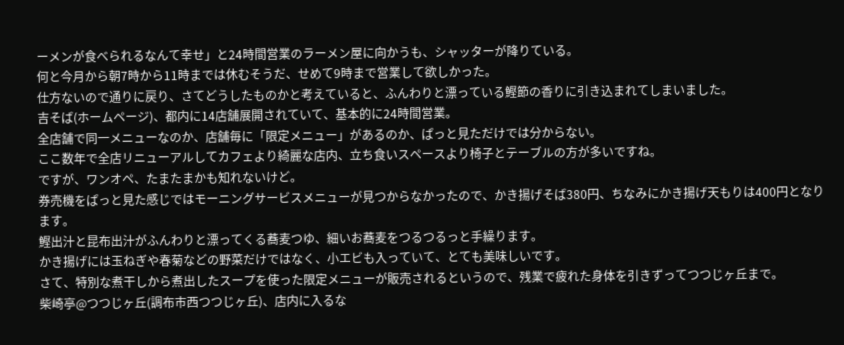ーメンが食べられるなんて幸せ」と24時間営業のラーメン屋に向かうも、シャッターが降りている。
何と今月から朝7時から11時までは休むそうだ、せめて9時まで営業して欲しかった。
仕方ないので通りに戻り、さてどうしたものかと考えていると、ふんわりと漂っている鰹節の香りに引き込まれてしまいました。
吉そば(ホームページ)、都内に14店舗展開されていて、基本的に24時間営業。
全店舗で同一メニューなのか、店舗毎に「限定メニュー」があるのか、ぱっと見ただけでは分からない。
ここ数年で全店リニューアルしてカフェより綺麗な店内、立ち食いスペースより椅子とテーブルの方が多いですね。
ですが、ワンオペ、たまたまかも知れないけど。
券売機をぱっと見た感じではモーニングサービスメニューが見つからなかったので、かき揚げそば380円、ちなみにかき揚げ天もりは400円となります。
鰹出汁と昆布出汁がふんわりと漂ってくる蕎麦つゆ、細いお蕎麦をつるつるっと手繰ります。
かき揚げには玉ねぎや春菊などの野菜だけではなく、小エビも入っていて、とても美味しいです。
さて、特別な煮干しから煮出したスープを使った限定メニューが販売されるというので、残業で疲れた身体を引きずってつつじヶ丘まで。
柴崎亭@つつじヶ丘(調布市西つつじヶ丘)、店内に入るな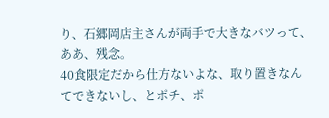り、石郷岡店主さんが両手で大きなバツって、ああ、残念。
40食限定だから仕方ないよな、取り置きなんてできないし、とポチ、ポ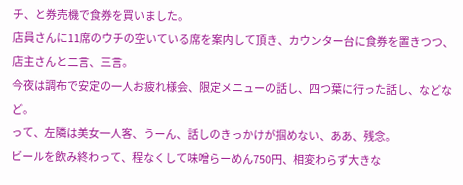チ、と券売機で食券を買いました。
店員さんに11席のウチの空いている席を案内して頂き、カウンター台に食券を置きつつ、店主さんと二言、三言。
今夜は調布で安定の一人お疲れ様会、限定メニューの話し、四つ葉に行った話し、などなど。
って、左隣は美女一人客、うーん、話しのきっかけが掴めない、ああ、残念。
ビールを飲み終わって、程なくして味噌らーめん750円、相変わらず大きな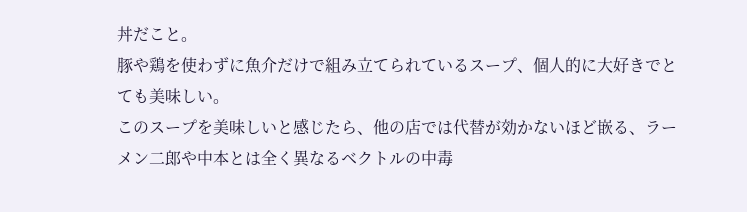丼だこと。
豚や鶏を使わずに魚介だけで組み立てられているスープ、個人的に大好きでとても美味しい。
このスープを美味しいと感じたら、他の店では代替が効かないほど嵌る、ラーメン二郎や中本とは全く異なるベクトルの中毒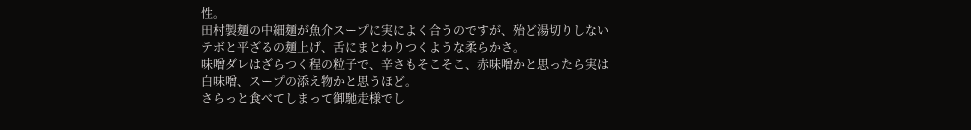性。
田村製麺の中細麺が魚介スープに実によく合うのですが、殆ど湯切りしないテボと平ざるの麺上げ、舌にまとわりつくような柔らかさ。
味噌ダレはざらつく程の粒子で、辛さもそこそこ、赤味噌かと思ったら実は白味噌、スープの添え物かと思うほど。
さらっと食べてしまって御馳走様でし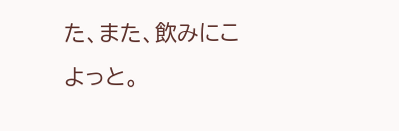た、また、飲みにこよっと。